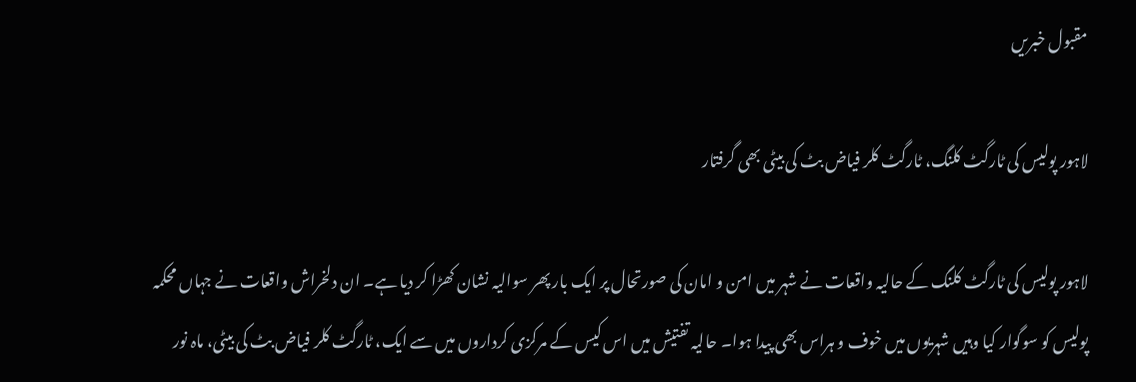مقبول خبریں

لاہور پولیس کی ٹارگٹ کلنگ، ٹارگٹ کلر فیاض بٹ کی بیٹی بھی گرفتار

لاہور پولیس کی ٹارگٹ کلنگ کے حالیہ واقعات نے شہر میں امن و امان کی صورتحال پر ایک بار پھر سوالیہ نشان کھڑا کر دیا ہے۔ ان دلخراش واقعات نے جہاں محکمہ پولیس کو سوگوار کیا وہیں شہریوں میں خوف و ہراس بھی پیدا ہوا۔ حالیہ تفتیش میں اس کیس کے مرکزی کرداروں میں سے ایک، ٹارگٹ کلر فیاض بٹ کی بیٹی، ماہ نور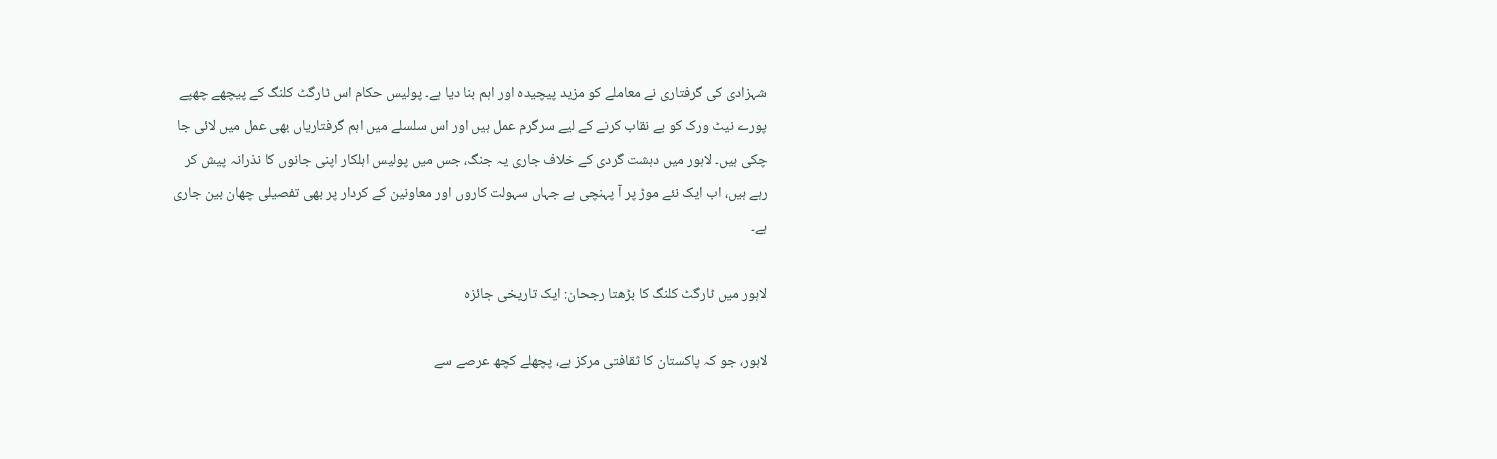شہزادی کی گرفتاری نے معاملے کو مزید پیچیدہ اور اہم بنا دیا ہے۔ پولیس حکام اس ٹارگٹ کلنگ کے پیچھے چھپے پورے نیٹ ورک کو بے نقاب کرنے کے لیے سرگرم عمل ہیں اور اس سلسلے میں اہم گرفتاریاں بھی عمل میں لائی جا چکی ہیں۔ لاہور میں دہشت گردی کے خلاف جاری یہ جنگ، جس میں پولیس اہلکار اپنی جانوں کا نذرانہ پیش کر رہے ہیں، اب ایک نئے موڑ پر آ پہنچی ہے جہاں سہولت کاروں اور معاونین کے کردار پر بھی تفصیلی چھان بین جاری ہے۔

لاہور میں ٹارگٹ کلنگ کا بڑھتا رجحان: ایک تاریخی جائزہ

لاہور، جو کہ پاکستان کا ثقافتی مرکز ہے، پچھلے کچھ عرصے سے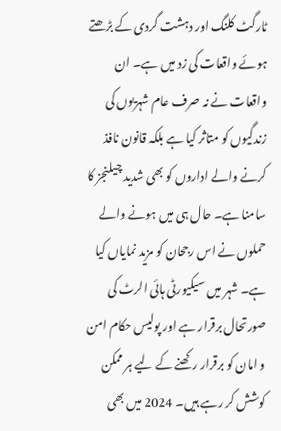ٹارگٹ کلنگ اور دہشت گردی کے بڑھتے ہوئے واقعات کی زد میں ہے۔ ان واقعات نے نہ صرف عام شہریوں کی زندگیوں کو متاثر کیا ہے بلکہ قانون نافذ کرنے والے اداروں کو بھی شدید چیلنجز کا سامنا ہے۔ حال ہی میں ہونے والے حملوں نے اس رجحان کو مزید نمایاں کیا ہے۔ شہر میں سیکیورٹی ہائی الرٹ کی صورتحال برقرار ہے اور پولیس حکام امن و امان کو برقرار رکھنے کے لیے ہر ممکن کوشش کر رہے ہیں۔ 2024 میں بھی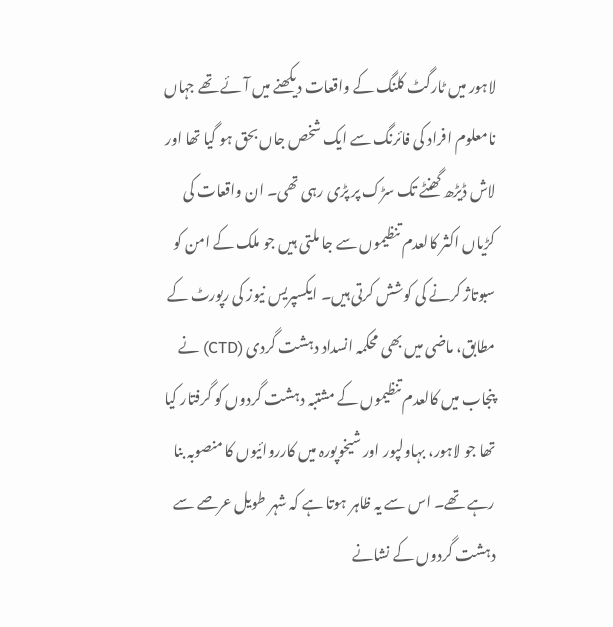لاہور میں ٹارگٹ کلنگ کے واقعات دیکھنے میں آئے تھے جہاں نامعلوم افراد کی فائرنگ سے ایک شخص جاں بحق ہو گیا تھا اور لاش ڈیڑھ گھنٹے تک سڑک پر پڑی رہی تھی۔ ان واقعات کی کڑیاں اکثر کالعدم تنظیموں سے جا ملتی ہیں جو ملک کے امن کو سبوتاژ کرنے کی کوشش کرتی ہیں۔ ایکسپریس نیوز کی رپورٹ کے مطابق، ماضی میں بھی محکمہ انسداد دہشت گردی (CTD) نے پنجاب میں کالعدم تنظیموں کے مشتبہ دہشت گردوں کو گرفتار کیا تھا جو لاہور، بہاولپور اور شیخوپورہ میں کارروائیوں کا منصوبہ بنا رہے تھے۔ اس سے یہ ظاہر ہوتا ہے کہ شہر طویل عرصے سے دہشت گردوں کے نشانے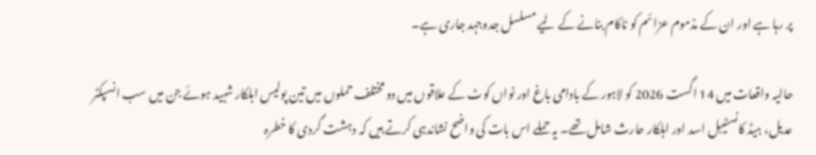پر رہا ہے اور ان کے مذموم عزائم کو ناکام بنانے کے لیے مسلسل جدوجہد جاری ہے۔

حالیہ واقعات میں 14 اگست 2026 کو لاہور کے بادامی باغ اور نواں کوٹ کے علاقوں میں دو مختلف حملوں میں تین پولیس اہلکار شہید ہوئے جن میں سب انسپکٹر عدیل، ہیڈ کانسٹیبل اسد اور اہلکار حارث شامل تھے۔ یہ حملے اس بات کی واضح نشاندہی کرتے ہیں کہ دہشت گردی کا خطرہ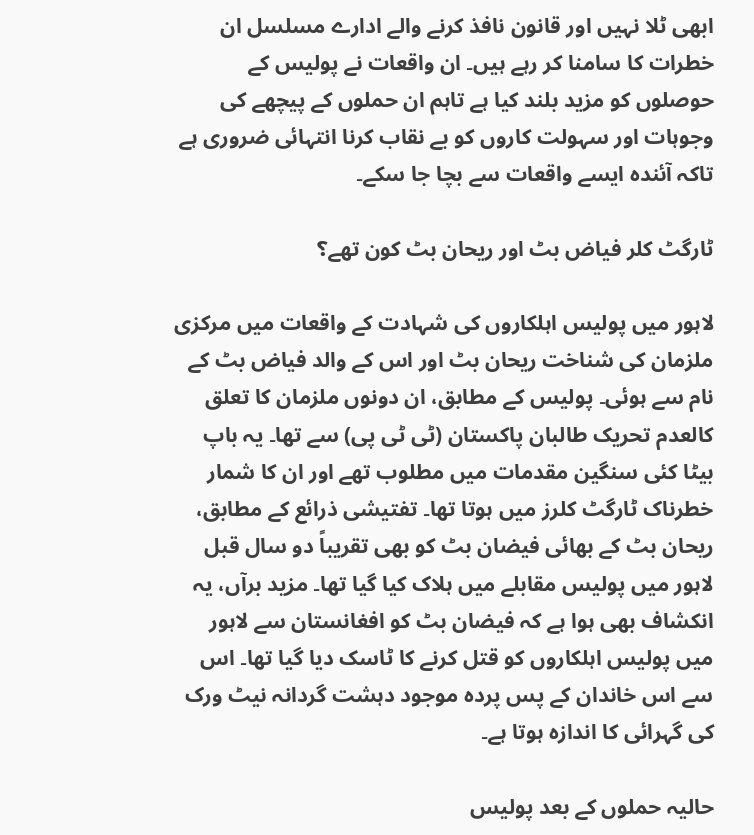ابھی ٹلا نہیں اور قانون نافذ کرنے والے ادارے مسلسل ان خطرات کا سامنا کر رہے ہیں۔ ان واقعات نے پولیس کے حوصلوں کو مزید بلند کیا ہے تاہم ان حملوں کے پیچھے کی وجوہات اور سہولت کاروں کو بے نقاب کرنا انتہائی ضروری ہے تاکہ آئندہ ایسے واقعات سے بچا جا سکے۔

ٹارگٹ کلر فیاض بٹ اور ریحان بٹ کون تھے؟

لاہور میں پولیس اہلکاروں کی شہادت کے واقعات میں مرکزی ملزمان کی شناخت ریحان بٹ اور اس کے والد فیاض بٹ کے نام سے ہوئی۔ پولیس کے مطابق، ان دونوں ملزمان کا تعلق کالعدم تحریک طالبان پاکستان (ٹی ٹی پی) سے تھا۔ یہ باپ بیٹا کئی سنگین مقدمات میں مطلوب تھے اور ان کا شمار خطرناک ٹارگٹ کلرز میں ہوتا تھا۔ تفتیشی ذرائع کے مطابق، ریحان بٹ کے بھائی فیضان بٹ کو بھی تقریباً دو سال قبل لاہور میں پولیس مقابلے میں ہلاک کیا گیا تھا۔ مزید برآں، یہ انکشاف بھی ہوا ہے کہ فیضان بٹ کو افغانستان سے لاہور میں پولیس اہلکاروں کو قتل کرنے کا ٹاسک دیا گیا تھا۔ اس سے اس خاندان کے پس پردہ موجود دہشت گردانہ نیٹ ورک کی گہرائی کا اندازہ ہوتا ہے۔

حالیہ حملوں کے بعد پولیس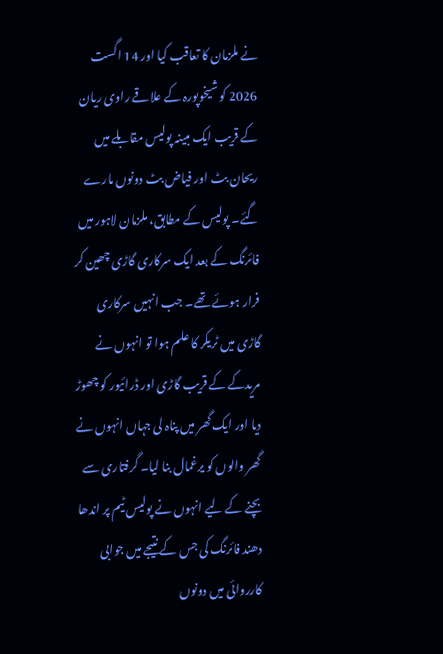نے ملزمان کا تعاقب کیا اور 14 اگست 2026 کو شیخوپورہ کے علاقے راوی ریان کے قریب ایک مبینہ پولیس مقابلے میں ریحان بٹ اور فیاض بٹ دونوں مارے گئے۔ پولیس کے مطابق، ملزمان لاہور میں فائرنگ کے بعد ایک سرکاری گاڑی چھین کر فرار ہوئے تھے۔ جب انہیں سرکاری گاڑی میں ٹریکر کا علم ہوا تو انہوں نے مریدکے کے قریب گاڑی اور ڈرائیور کو چھوڑ دیا اور ایک گھر میں پناہ لی جہاں انہوں نے گھر والوں کو یرغمال بنا لیا۔ گرفتاری سے بچنے کے لیے انہوں نے پولیس ٹیم پر اندھا دھند فائرنگ کی جس کے نتیجے میں جوابی کارروائی میں دونوں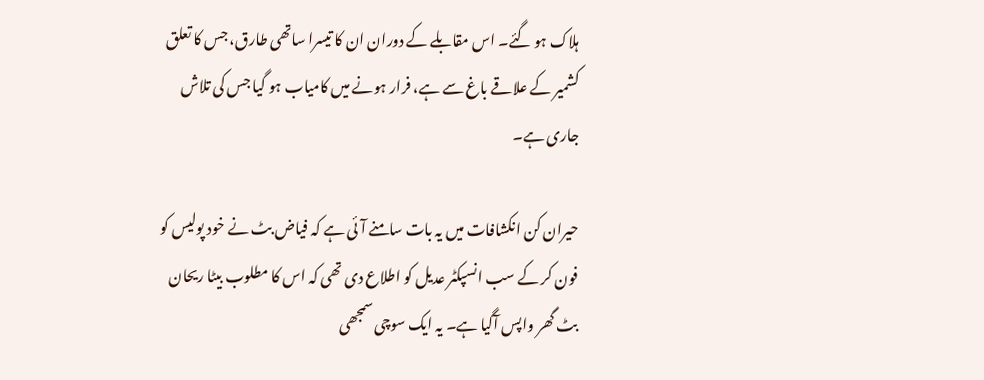ہلاک ہو گئے۔ اس مقابلے کے دوران ان کا تیسرا ساتھی طارق، جس کا تعلق کشمیر کے علاقے باغ سے ہے، فرار ہونے میں کامیاب ہو گیا جس کی تلاش جاری ہے۔

حیران کن انکشافات میں یہ بات سامنے آئی ہے کہ فیاض بٹ نے خود پولیس کو فون کر کے سب انسپکٹر عدیل کو اطلاع دی تھی کہ اس کا مطلوب بیٹا ریحان بٹ گھر واپس آگیا ہے۔ یہ ایک سوچی سمجھی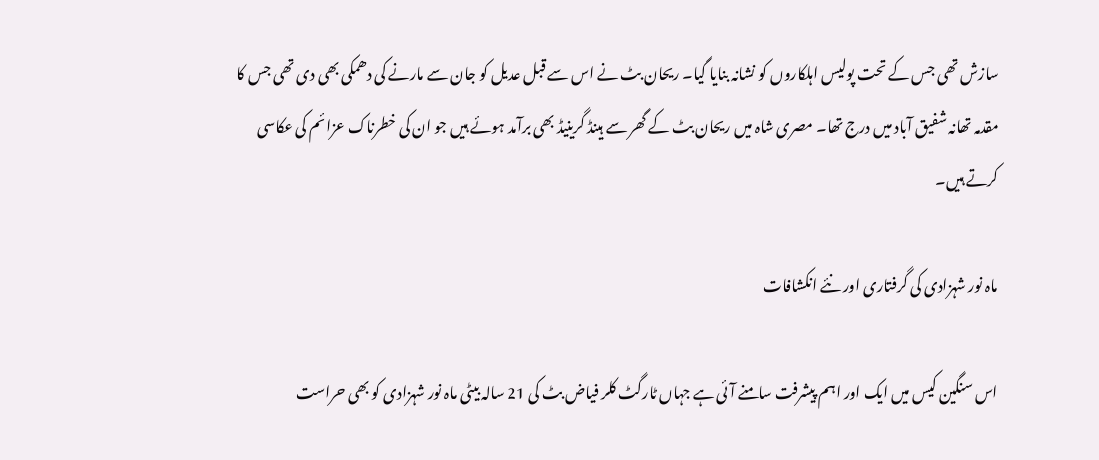سازش تھی جس کے تحت پولیس اہلکاروں کو نشانہ بنایا گیا۔ ریحان بٹ نے اس سے قبل عدیل کو جان سے مارنے کی دھمکی بھی دی تھی جس کا مقدمہ تھانہ شفیق آباد میں درج تھا۔ مصری شاہ میں ریحان بٹ کے گھر سے ہینڈ گرینیڈ بھی برآمد ہوئے ہیں جو ان کی خطرناک عزائم کی عکاسی کرتے ہیں۔

ماہ نور شہزادی کی گرفتاری اور نئے انکشافات

اس سنگین کیس میں ایک اور اہم پیشرفت سامنے آئی ہے جہاں ٹارگٹ کلر فیاض بٹ کی 21 سالہ بیٹی ماہ نور شہزادی کو بھی حراست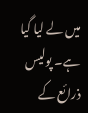میں لے لیا گیا ہے۔ پولیس ذرائع کے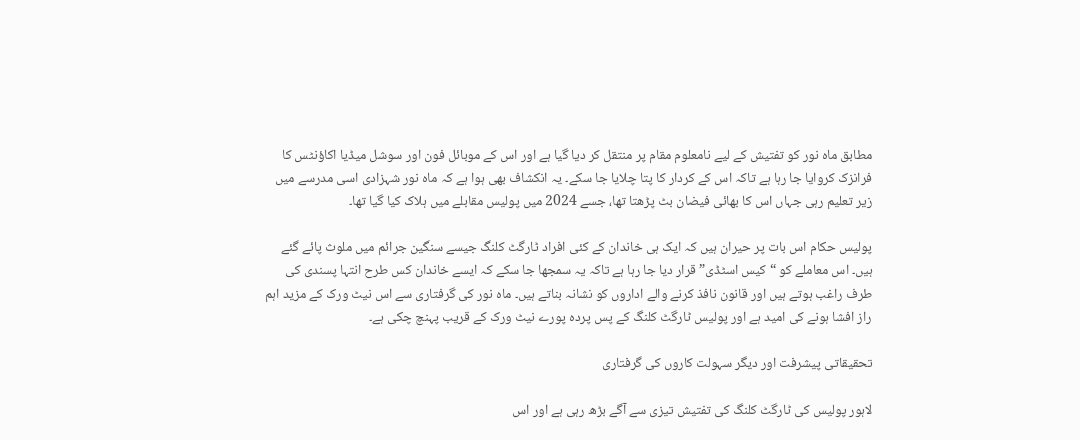مطابق ماہ نور کو تفتیش کے لیے نامعلوم مقام پر منتقل کر دیا گیا ہے اور اس کے موبائل فون اور سوشل میڈیا اکاؤنٹس کا فرانزک کروایا جا رہا ہے تاکہ اس کے کردار کا پتا چلایا جا سکے۔ یہ انکشاف بھی ہوا ہے کہ ماہ نور شہزادی اسی مدرسے میں زیر تعلیم رہی جہاں اس کا بھائی فیضان بٹ پڑھتا تھا، جسے 2024 میں پولیس مقابلے میں ہلاک کیا گیا تھا۔

پولیس حکام اس بات پر حیران ہیں کہ ایک ہی خاندان کے کئی افراد ٹارگٹ کلنگ جیسے سنگین جرائم میں ملوث پائے گئے ہیں۔ اس معاملے کو “کیس اسٹڈی” قرار دیا جا رہا ہے تاکہ یہ سمجھا جا سکے کہ ایسے خاندان کس طرح انتہا پسندی کی طرف راغب ہوتے ہیں اور قانون نافذ کرنے والے اداروں کو نشانہ بناتے ہیں۔ ماہ نور کی گرفتاری سے اس نیٹ ورک کے مزید اہم راز افشا ہونے کی امید ہے اور پولیس ٹارگٹ کلنگ کے پس پردہ پورے نیٹ ورک کے قریب پہنچ چکی ہے۔

تحقیقاتی پیشرفت اور دیگر سہولت کاروں کی گرفتاری

لاہور پولیس کی ٹارگٹ کلنگ کی تفتیش تیزی سے آگے بڑھ رہی ہے اور اس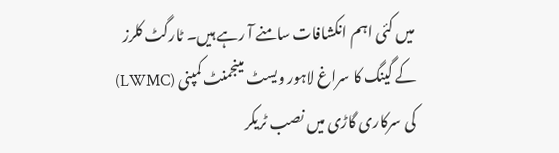میں کئی اہم انکشافات سامنے آ رہے ہیں۔ ٹارگٹ کلرز کے گینگ کا سراغ لاہور ویسٹ مینجمنٹ کمپنی (LWMC) کی سرکاری گاڑی میں نصب ٹریکر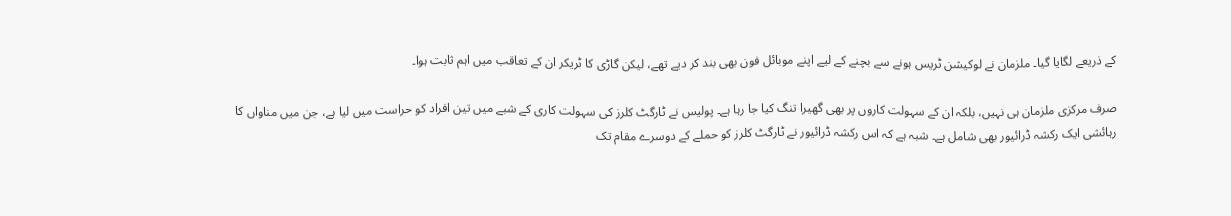کے ذریعے لگایا گیا۔ ملزمان نے لوکیشن ٹریس ہونے سے بچنے کے لیے اپنے موبائل فون بھی بند کر دیے تھے، لیکن گاڑی کا ٹریکر ان کے تعاقب میں اہم ثابت ہوا۔

صرف مرکزی ملزمان ہی نہیں، بلکہ ان کے سہولت کاروں پر بھی گھیرا تنگ کیا جا رہا ہے۔ پولیس نے ٹارگٹ کلرز کی سہولت کاری کے شبے میں تین افراد کو حراست میں لیا ہے، جن میں مناواں کا رہائشی ایک رکشہ ڈرائیور بھی شامل ہے۔ شبہ ہے کہ اس رکشہ ڈرائیور نے ٹارگٹ کلرز کو حملے کے دوسرے مقام تک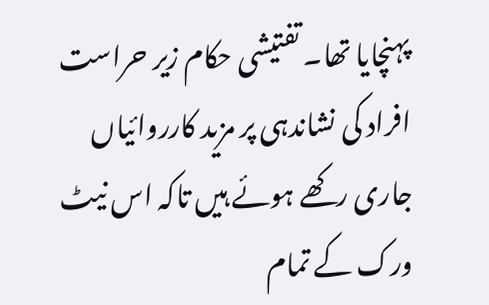پہنچایا تھا۔ تفتیشی حکام زیر حراست افراد کی نشاندہی پر مزید کارروائیاں جاری رکھے ہوئے ہیں تاکہ اس نیٹ ورک کے تمام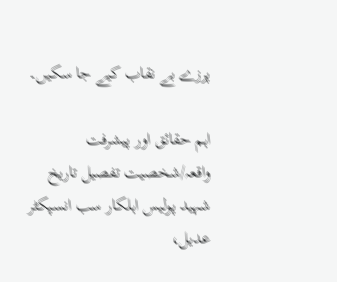پرزے بے نقاب کیے جا سکیں۔

اہم حقائق اور پیشرفت
واقعہ/شخصیت تفصیل تاریخ
شہید پولیس اہلکار سب انسپکٹر عدیل،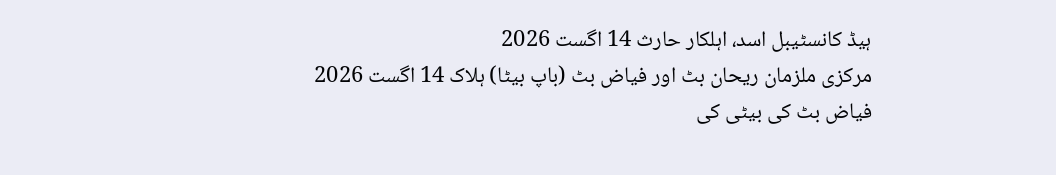ہیڈ کانسٹیبل اسد، اہلکار حارث 14 اگست 2026
مرکزی ملزمان ریحان بٹ اور فیاض بٹ (باپ بیٹا) ہلاک 14 اگست 2026
فیاض بٹ کی بیٹی کی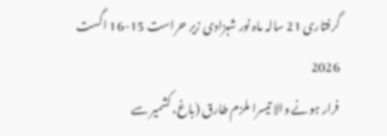گرفتاری 21 سالہ ماہ نور شہزادی زیر حراست 15-16 اگست 2026
فرار ہونے والا تیسرا ملزم طارق (باغ، کشمیر سے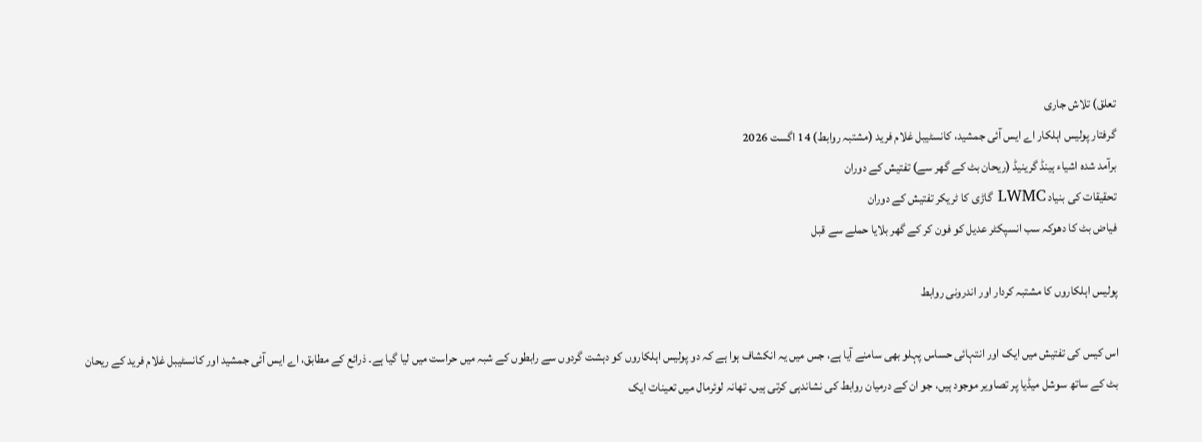تعلق) تلاش جاری
گرفتار پولیس اہلکار اے ایس آئی جمشید، کانسٹیبل غلام فرید (مشتبہ روابط) 14 اگست 2026
برآمد شدہ اشیاء ہینڈ گرینیڈ (ریحان بٹ کے گھر سے) تفتیش کے دوران
تحقیقات کی بنیاد LWMC گاڑی کا ٹریکر تفتیش کے دوران
فیاض بٹ کا دھوکہ سب انسپکٹر عدیل کو فون کر کے گھر بلایا حملے سے قبل

پولیس اہلکاروں کا مشتبہ کردار اور اندرونی روابط

اس کیس کی تفتیش میں ایک اور انتہائی حساس پہلو بھی سامنے آیا ہے، جس میں یہ انکشاف ہوا ہے کہ دو پولیس اہلکاروں کو دہشت گردوں سے رابطوں کے شبہ میں حراست میں لیا گیا ہے۔ ذرائع کے مطابق، اے ایس آئی جمشید اور کانسٹیبل غلام فرید کے ریحان بٹ کے ساتھ سوشل میڈیا پر تصاویر موجود ہیں، جو ان کے درمیان روابط کی نشاندہی کرتی ہیں۔ تھانہ لوئرمال میں تعینات ایک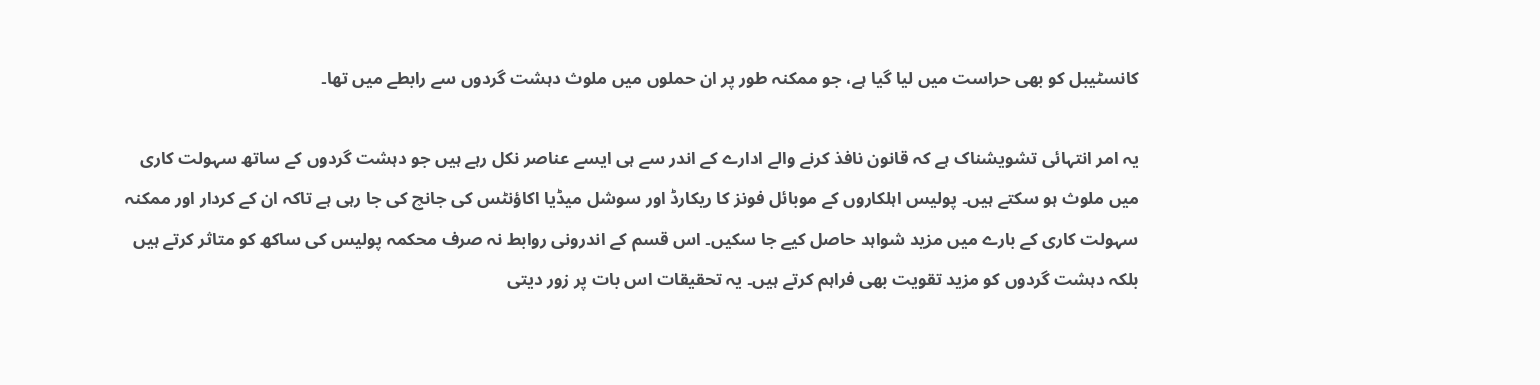کانسٹیبل کو بھی حراست میں لیا گیا ہے، جو ممکنہ طور پر ان حملوں میں ملوث دہشت گردوں سے رابطے میں تھا۔

یہ امر انتہائی تشویشناک ہے کہ قانون نافذ کرنے والے ادارے کے اندر سے ہی ایسے عناصر نکل رہے ہیں جو دہشت گردوں کے ساتھ سہولت کاری میں ملوث ہو سکتے ہیں۔ پولیس اہلکاروں کے موبائل فونز کا ریکارڈ اور سوشل میڈیا اکاؤنٹس کی جانچ کی جا رہی ہے تاکہ ان کے کردار اور ممکنہ سہولت کاری کے بارے میں مزید شواہد حاصل کیے جا سکیں۔ اس قسم کے اندرونی روابط نہ صرف محکمہ پولیس کی ساکھ کو متاثر کرتے ہیں بلکہ دہشت گردوں کو مزید تقویت بھی فراہم کرتے ہیں۔ یہ تحقیقات اس بات پر زور دیتی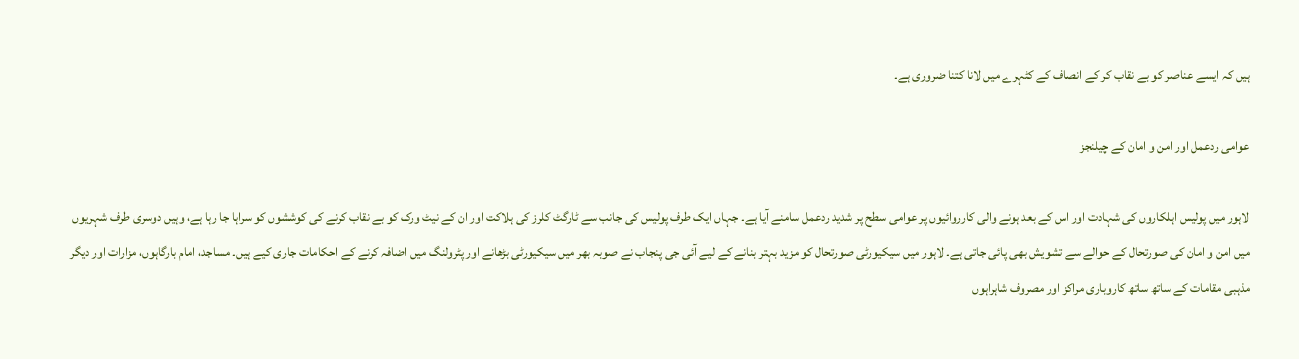ہیں کہ ایسے عناصر کو بے نقاب کر کے انصاف کے کٹہرے میں لانا کتنا ضروری ہے۔

عوامی ردعمل اور امن و امان کے چیلنجز

لاہور میں پولیس اہلکاروں کی شہادت اور اس کے بعد ہونے والی کارروائیوں پر عوامی سطح پر شدید ردعمل سامنے آیا ہے۔ جہاں ایک طرف پولیس کی جانب سے ٹارگٹ کلرز کی ہلاکت اور ان کے نیٹ ورک کو بے نقاب کرنے کی کوششوں کو سراہا جا رہا ہے، وہیں دوسری طرف شہریوں میں امن و امان کی صورتحال کے حوالے سے تشویش بھی پائی جاتی ہے۔ لاہور میں سیکیورٹی صورتحال کو مزید بہتر بنانے کے لیے آئی جی پنجاب نے صوبہ بھر میں سیکیورٹی بڑھانے اور پٹرولنگ میں اضافہ کرنے کے احکامات جاری کیے ہیں۔ مساجد، امام بارگاہوں، مزارات اور دیگر مذہبی مقامات کے ساتھ ساتھ کاروباری مراکز اور مصروف شاہراہوں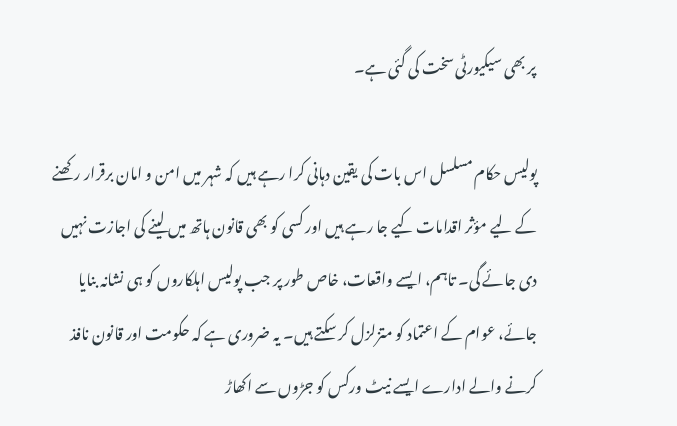پر بھی سیکیورٹی سخت کی گئی ہے۔

پولیس حکام مسلسل اس بات کی یقین دہانی کرا رہے ہیں کہ شہر میں امن و امان برقرار رکھنے کے لیے مؤثر اقدامات کیے جا رہے ہیں اور کسی کو بھی قانون ہاتھ میں لینے کی اجازت نہیں دی جائے گی۔ تاہم، ایسے واقعات، خاص طور پر جب پولیس اہلکاروں کو ہی نشانہ بنایا جائے، عوام کے اعتماد کو متزلزل کر سکتے ہیں۔ یہ ضروری ہے کہ حکومت اور قانون نافذ کرنے والے ادارے ایسے نیٹ ورکس کو جڑوں سے اکھاڑ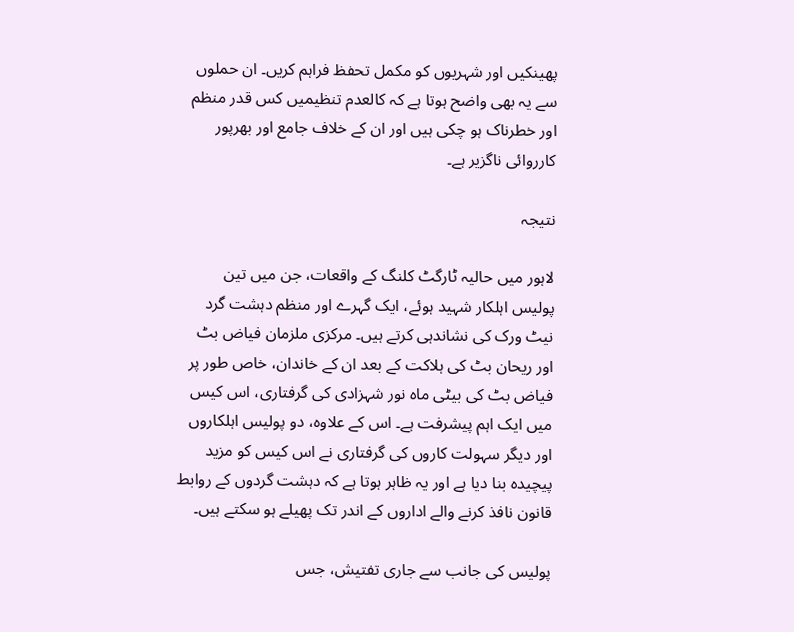پھینکیں اور شہریوں کو مکمل تحفظ فراہم کریں۔ ان حملوں سے یہ بھی واضح ہوتا ہے کہ کالعدم تنظیمیں کس قدر منظم اور خطرناک ہو چکی ہیں اور ان کے خلاف جامع اور بھرپور کارروائی ناگزیر ہے۔

نتیجہ

لاہور میں حالیہ ٹارگٹ کلنگ کے واقعات، جن میں تین پولیس اہلکار شہید ہوئے، ایک گہرے اور منظم دہشت گرد نیٹ ورک کی نشاندہی کرتے ہیں۔ مرکزی ملزمان فیاض بٹ اور ریحان بٹ کی ہلاکت کے بعد ان کے خاندان، خاص طور پر فیاض بٹ کی بیٹی ماہ نور شہزادی کی گرفتاری، اس کیس میں ایک اہم پیشرفت ہے۔ اس کے علاوہ، دو پولیس اہلکاروں اور دیگر سہولت کاروں کی گرفتاری نے اس کیس کو مزید پیچیدہ بنا دیا ہے اور یہ ظاہر ہوتا ہے کہ دہشت گردوں کے روابط قانون نافذ کرنے والے اداروں کے اندر تک پھیلے ہو سکتے ہیں۔

پولیس کی جانب سے جاری تفتیش، جس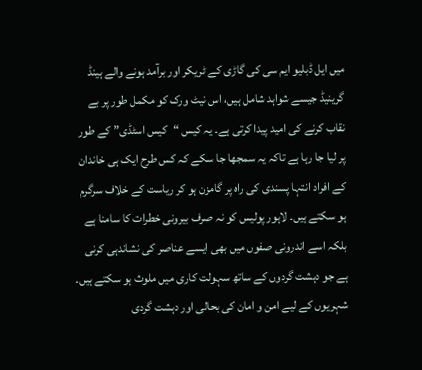میں ایل ڈبلیو ایم سی کی گاڑی کے ٹریکر اور برآمد ہونے والے ہینڈ گرینیڈ جیسے شواہد شامل ہیں، اس نیٹ ورک کو مکمل طور پر بے نقاب کرنے کی امید پیدا کرتی ہے۔ یہ کیس “کیس اسٹڈی” کے طور پر لیا جا رہا ہے تاکہ یہ سمجھا جا سکے کہ کس طرح ایک ہی خاندان کے افراد انتہا پسندی کی راہ پر گامزن ہو کر ریاست کے خلاف سرگرم ہو سکتے ہیں۔ لاہور پولیس کو نہ صرف بیرونی خطرات کا سامنا ہے بلکہ اسے اندرونی صفوں میں بھی ایسے عناصر کی نشاندہی کرنی ہے جو دہشت گردوں کے ساتھ سہولت کاری میں ملوث ہو سکتے ہیں۔ شہریوں کے لیے امن و امان کی بحالی اور دہشت گردی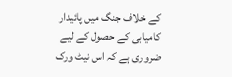کے خلاف جنگ میں پائیدار کامیابی کے حصول کے لیے ضروری ہے کہ اس نیٹ ورک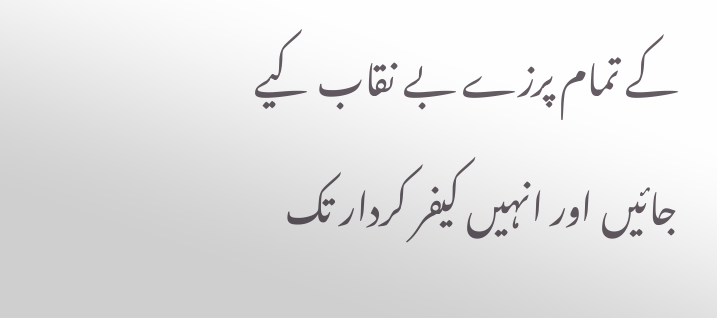کے تمام پرزے بے نقاب کیے جائیں اور انہیں کیفر کردار تک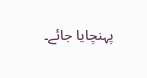پہنچایا جائے۔